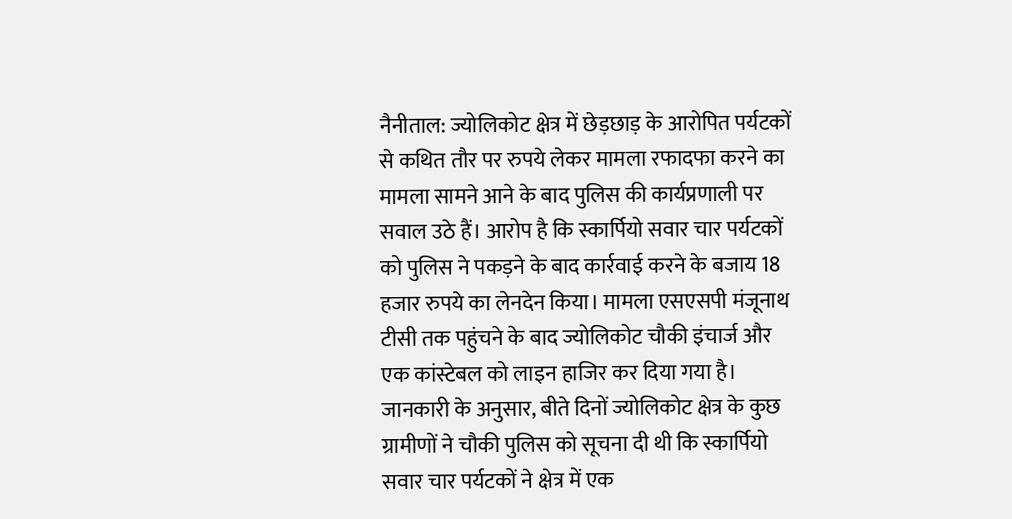नैनीताल: ज्योलिकोट क्षेत्र में छेड़छाड़ के आरोपित पर्यटकों से कथित तौर पर रुपये लेकर मामला रफादफा करने का मामला सामने आने के बाद पुलिस की कार्यप्रणाली पर सवाल उठे हैं। आरोप है कि स्कार्पियो सवार चार पर्यटकों को पुलिस ने पकड़ने के बाद कार्रवाई करने के बजाय 18 हजार रुपये का लेनदेन किया। मामला एसएसपी मंजूनाथ टीसी तक पहुंचने के बाद ज्योलिकोट चौकी इंचार्ज और एक कांस्टेबल को लाइन हाजिर कर दिया गया है।
जानकारी के अनुसार, बीते दिनों ज्योलिकोट क्षेत्र के कुछ ग्रामीणों ने चौकी पुलिस को सूचना दी थी कि स्कार्पियो सवार चार पर्यटकों ने क्षेत्र में एक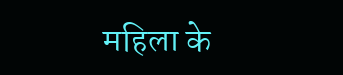महिला के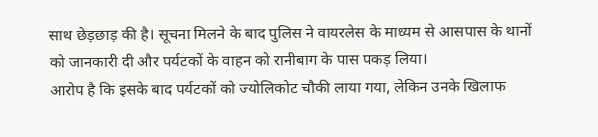साथ छेड़छाड़ की है। सूचना मिलने के बाद पुलिस ने वायरलेस के माध्यम से आसपास के थानों को जानकारी दी और पर्यटकों के वाहन को रानीबाग के पास पकड़ लिया।
आरोप है कि इसके बाद पर्यटकों को ज्योलिकोट चौकी लाया गया, लेकिन उनके खिलाफ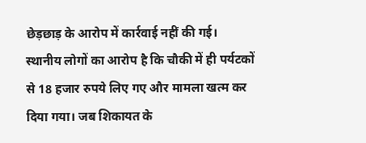छेड़छाड़ के आरोप में कार्रवाई नहीं की गई।
स्थानीय लोगों का आरोप है कि चौकी में ही पर्यटकों से 18 हजार रुपये लिए गए और मामला खत्म कर दिया गया। जब शिकायत के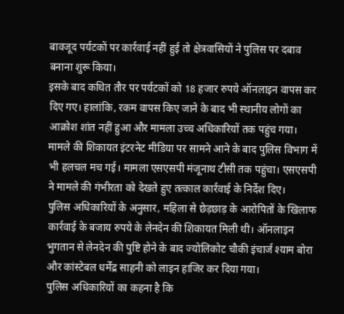बावजूद पर्यटकों पर कार्रवाई नहीं हुई तो क्षेत्रवासियों ने पुलिस पर दबाव बनाना शुरू किया।
इसके बाद कथित तौर पर पर्यटकों को 18 हजार रुपये ऑनलाइन वापस कर दिए गए। हालांकि, रकम वापस किए जाने के बाद भी स्थानीय लोगों का आक्रोश शांत नहीं हुआ और मामला उच्च अधिकारियों तक पहुंच गया।
मामले की शिकायत इंटरनेट मीडिया पर सामने आने के बाद पुलिस विभाग में भी हलचल मच गई। मामला एसएसपी मंजूनाथ टीसी तक पहुंचा। एसएसपी ने मामले की गंभीरता को देखते हुए तत्काल कार्रवाई के निर्देश दिए।
पुलिस अधिकारियों के अनुसार, महिला से छेड़छाड़ के आरोपितों के खिलाफ कार्रवाई के बजाय रुपये के लेनदेन की शिकायत मिली थी। ऑनलाइन भुगतान से लेनदेन की पुष्टि होने के बाद ज्योलिकोट चौकी इंचार्ज श्याम बोरा और कांस्टेबल धर्मेंद्र साहनी को लाइन हाजिर कर दिया गया।
पुलिस अधिकारियों का कहना है कि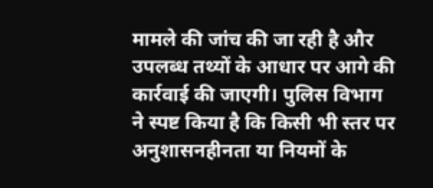मामले की जांच की जा रही है और उपलब्ध तथ्यों के आधार पर आगे की कार्रवाई की जाएगी। पुलिस विभाग ने स्पष्ट किया है कि किसी भी स्तर पर अनुशासनहीनता या नियमों के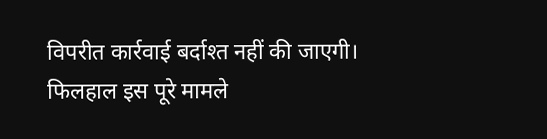विपरीत कार्रवाई बर्दाश्त नहीं की जाएगी।
फिलहाल इस पूरे मामले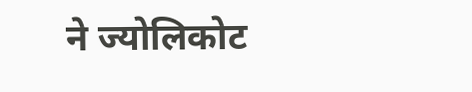ने ज्योलिकोट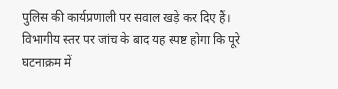पुलिस की कार्यप्रणाली पर सवाल खड़े कर दिए हैं। विभागीय स्तर पर जांच के बाद यह स्पष्ट होगा कि पूरे घटनाक्रम में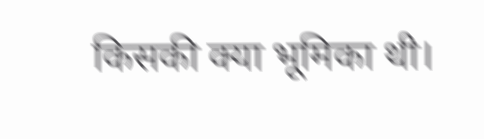किसकी क्या भूमिका थी।